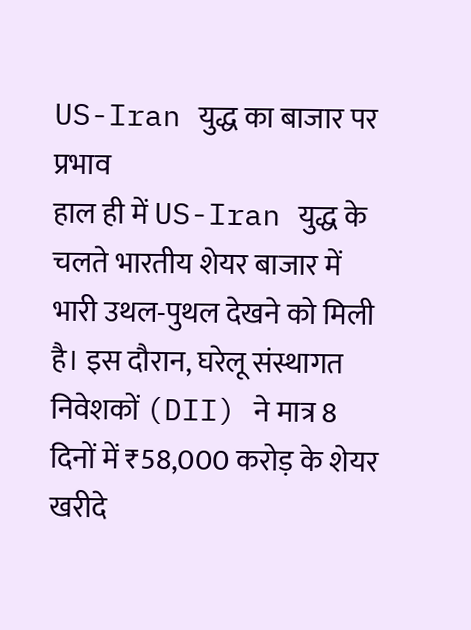US-Iran युद्ध का बाजार पर प्रभाव
हाल ही में US-Iran युद्ध के चलते भारतीय शेयर बाजार में भारी उथल-पुथल देखने को मिली है। इस दौरान, घरेलू संस्थागत निवेशकों (DII) ने मात्र 8 दिनों में ₹58,000 करोड़ के शेयर खरीदे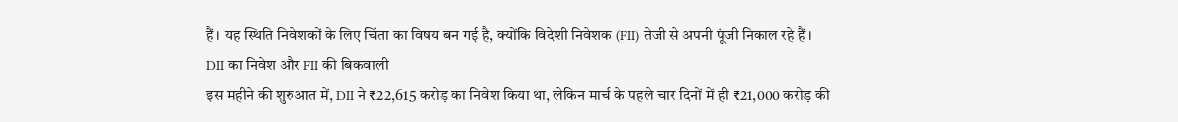हैं। यह स्थिति निवेशकों के लिए चिंता का विषय बन गई है, क्योंकि विदेशी निवेशक (FII) तेजी से अपनी पूंजी निकाल रहे हैं।
DII का निवेश और FII की बिकवाली
इस महीने की शुरुआत में, DII ने ₹22,615 करोड़ का निवेश किया था, लेकिन मार्च के पहले चार दिनों में ही ₹21,000 करोड़ की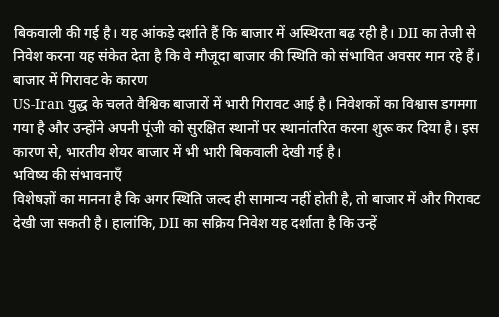बिकवाली की गई है। यह आंकड़े दर्शाते हैं कि बाजार में अस्थिरता बढ़ रही है। DII का तेजी से निवेश करना यह संकेत देता है कि वे मौजूदा बाजार की स्थिति को संभावित अवसर मान रहे हैं।
बाजार में गिरावट के कारण
US-Iran युद्ध के चलते वैश्विक बाजारों में भारी गिरावट आई है। निवेशकों का विश्वास डगमगा गया है और उन्होंने अपनी पूंजी को सुरक्षित स्थानों पर स्थानांतरित करना शुरू कर दिया है। इस कारण से, भारतीय शेयर बाजार में भी भारी बिकवाली देखी गई है।
भविष्य की संभावनाएँ
विशेषज्ञों का मानना है कि अगर स्थिति जल्द ही सामान्य नहीं होती है, तो बाजार में और गिरावट देखी जा सकती है। हालांकि, DII का सक्रिय निवेश यह दर्शाता है कि उन्हें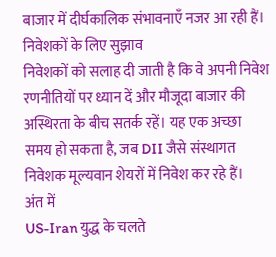बाजार में दीर्घकालिक संभावनाएँ नजर आ रही हैं।
निवेशकों के लिए सुझाव
निवेशकों को सलाह दी जाती है कि वे अपनी निवेश रणनीतियों पर ध्यान दें और मौजूदा बाजार की अस्थिरता के बीच सतर्क रहें। यह एक अच्छा समय हो सकता है, जब DII जैसे संस्थागत निवेशक मूल्यवान शेयरों में निवेश कर रहे हैं।
अंत में
US-Iran युद्ध के चलते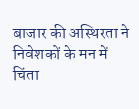बाजार की अस्थिरता ने निवेशकों के मन में चिंता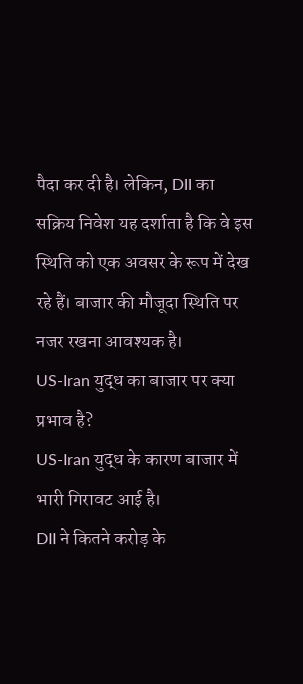पैदा कर दी है। लेकिन, DII का सक्रिय निवेश यह दर्शाता है कि वे इस स्थिति को एक अवसर के रूप में देख रहे हैं। बाजार की मौजूदा स्थिति पर नजर रखना आवश्यक है।
US-Iran युद्ध का बाजार पर क्या प्रभाव है?
US-Iran युद्ध के कारण बाजार में भारी गिरावट आई है।
DII ने कितने करोड़ के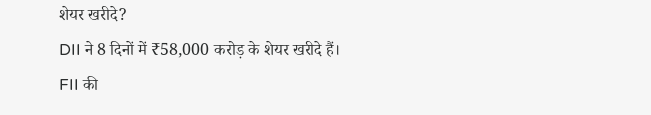शेयर खरीदे?
DII ने 8 दिनों में ₹58,000 करोड़ के शेयर खरीदे हैं।
FII की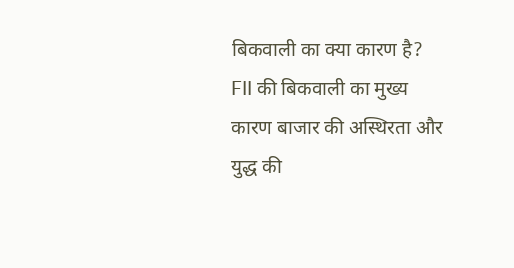बिकवाली का क्या कारण है?
FII की बिकवाली का मुख्य कारण बाजार की अस्थिरता और युद्ध की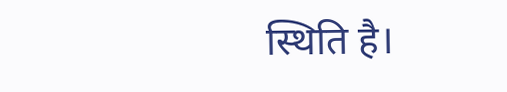स्थिति है।